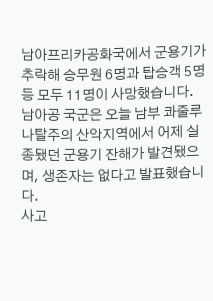남아프리카공화국에서 군용기가 추락해 승무원 6명과 탑승객 5명 등 모두 11명이 사망했습니다.
남아공 국군은 오늘 남부 콰줄루나탈주의 산악지역에서 어제 실종됐던 군용기 잔해가 발견됐으며, 생존자는 없다고 발표했습니다.
사고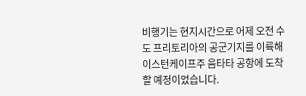비행기는 현지시간으로 어제 오전 수도 프리토리아의 공군기지를 이륙해 이스턴케이프주 음타타 공항에 도착할 예정이었습니다.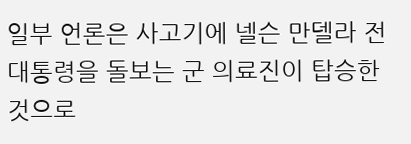일부 언론은 사고기에 넬슨 만델라 전 대통령을 돌보는 군 의료진이 탑승한 것으로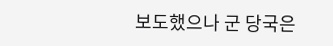보도했으나 군 당국은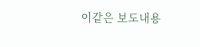이같은 보도내용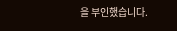을 부인했습니다.